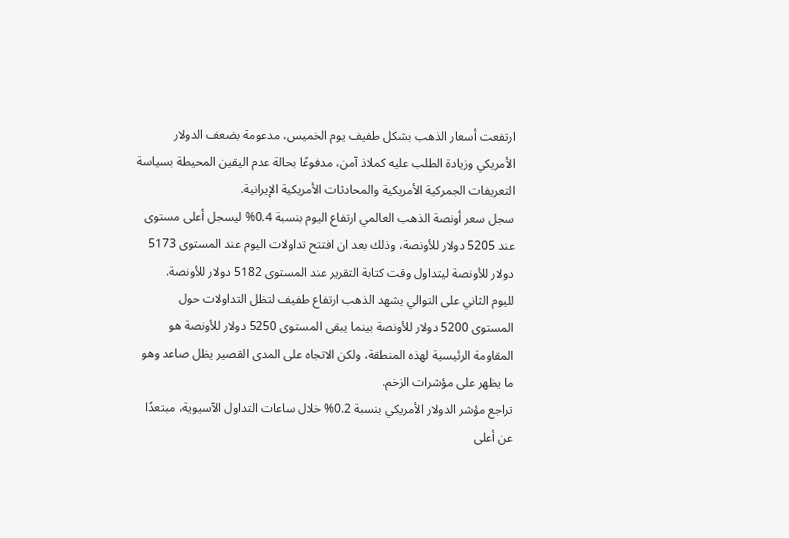ارتفعت أسعار الذهب بشكل طفيف يوم الخميس، مدعومة بضعف الدولار الأمريكي وزيادة الطلب عليه كملاذ آمن، مدفوعًا بحالة عدم اليقين المحيطة بسياسة التعريفات الجمركية الأمريكية والمحادثات الأمريكية الإيرانية.
سجل سعر أونصة الذهب العالمي ارتفاع اليوم بنسبة 0.4% ليسجل أعلى مستوى عند 5205 دولار للأونصة، وذلك بعد ان افتتح تداولات اليوم عند المستوى 5173 دولار للأونصة ليتداول وقت كتابة التقرير عند المستوى 5182 دولار للأونصة.
لليوم الثاني على التوالي يشهد الذهب ارتفاع طفيف لتظل التداولات حول المستوى 5200 دولار للأونصة بينما يبقى المستوى 5250 دولار للأونصة هو المقاومة الرئيسية لهذه المنطقة، ولكن الاتجاه على المدى القصير يظل صاعد وهو ما يظهر على مؤشرات الزخم.
تراجع مؤشر الدولار الأمريكي بنسبة 0.2% خلال ساعات التداول الآسيوية، مبتعدًا عن أعلى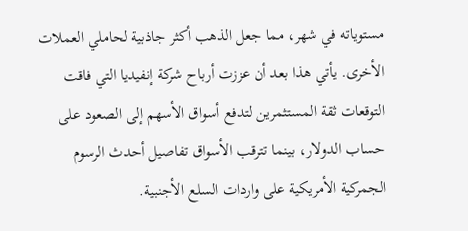مستوياته في شهر، مما جعل الذهب أكثر جاذبية لحاملي العملات الأخرى. يأتي هذا بعد أن عززت أرباح شركة إنفيديا التي فاقت التوقعات ثقة المستثمرين لتدفع أسواق الأسهم إلى الصعود على حساب الدولار، بينما تترقب الأسواق تفاصيل أحدث الرسوم الجمركية الأمريكية على واردات السلع الأجنبية.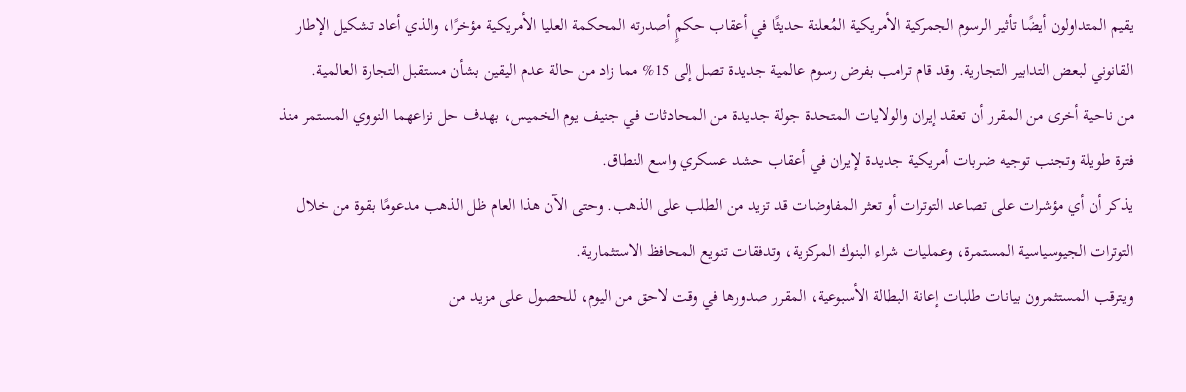يقيم المتداولون أيضًا تأثير الرسوم الجمركية الأمريكية المُعلنة حديثًا في أعقاب حكمٍ أصدرته المحكمة العليا الأمريكية مؤخرًا، والذي أعاد تشكيل الإطار القانوني لبعض التدابير التجارية. وقد قام ترامب بفرض رسوم عالمية جديدة تصل إلى 15% مما زاد من حالة عدم اليقين بشأن مستقبل التجارة العالمية.
من ناحية أخرى من المقرر أن تعقد إيران والولايات المتحدة جولة جديدة من المحادثات في جنيف يوم الخميس، بهدف حل نزاعهما النووي المستمر منذ فترة طويلة وتجنب توجيه ضربات أمريكية جديدة لإيران في أعقاب حشد عسكري واسع النطاق.
يذكر أن أي مؤشرات على تصاعد التوترات أو تعثر المفاوضات قد تزيد من الطلب على الذهب. وحتى الآن هذا العام ظل الذهب مدعومًا بقوة من خلال التوترات الجيوسياسية المستمرة، وعمليات شراء البنوك المركزية، وتدفقات تنويع المحافظ الاستثمارية.
ويترقب المستثمرون بيانات طلبات إعانة البطالة الأسبوعية، المقرر صدورها في وقت لاحق من اليوم، للحصول على مزيد من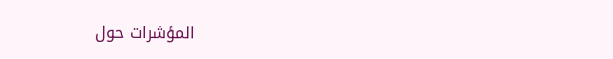المؤشرات حول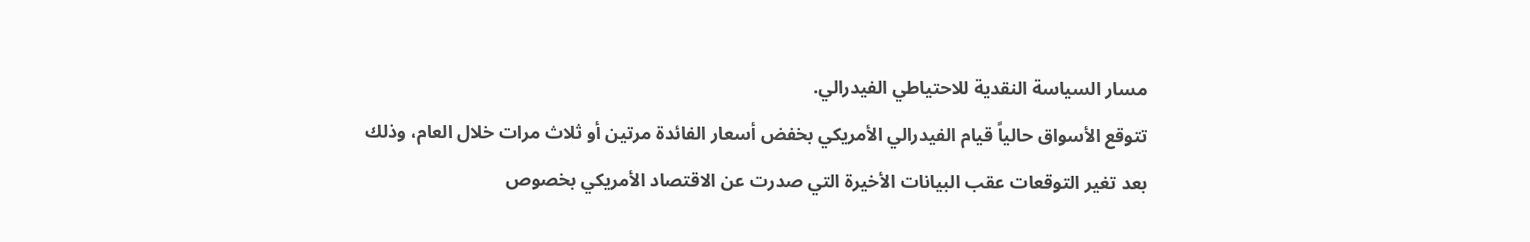مسار السياسة النقدية للاحتياطي الفيدرالي.
تتوقع الأسواق حالياً قيام الفيدرالي الأمريكي بخفض أسعار الفائدة مرتين أو ثلاث مرات خلال العام، وذلك بعد تغير التوقعات عقب البيانات الأخيرة التي صدرت عن الاقتصاد الأمريكي بخصوص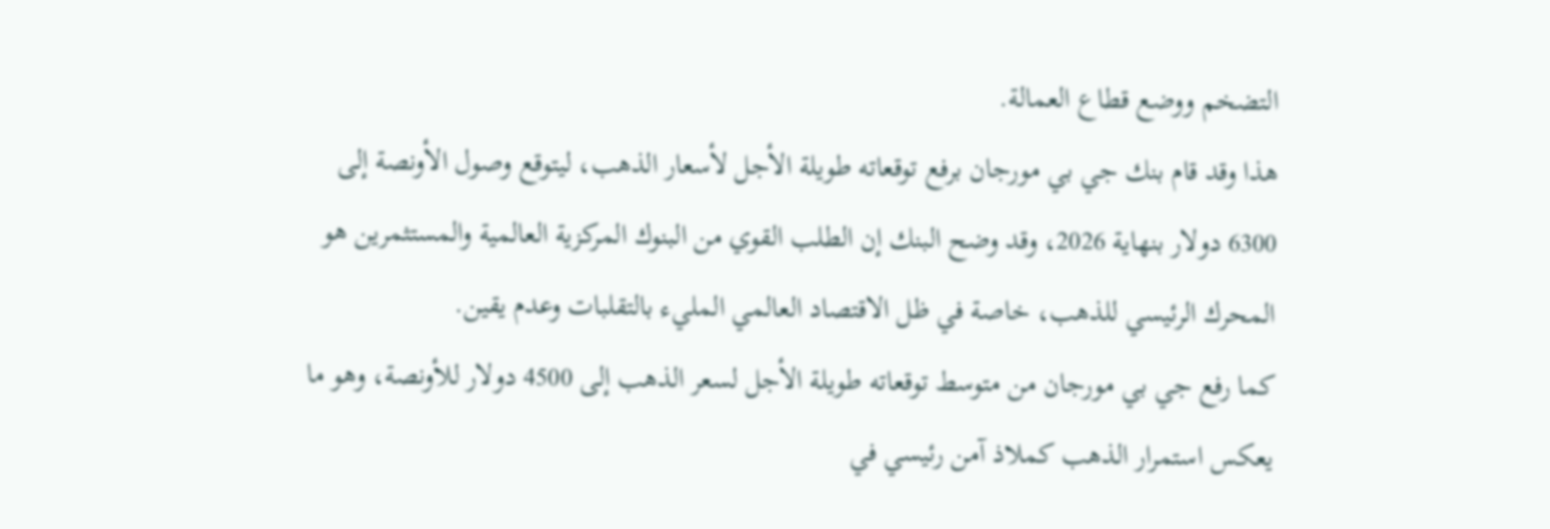التضخم ووضع قطاع العمالة.
هذا وقد قام بنك جي بي مورجان برفع توقعاته طويلة الأجل لأسعار الذهب، ليتوقع وصول الأونصة إلى 6300 دولار بنهاية 2026، وقد وضح البنك إن الطلب القوي من البنوك المركزية العالمية والمستثمرين هو المحرك الرئيسي للذهب، خاصة في ظل الاقتصاد العالمي المليء بالتقلبات وعدم يقين.
كما رفع جي بي مورجان من متوسط توقعاته طويلة الأجل لسعر الذهب إلى 4500 دولار للأونصة، وهو ما يعكس استمرار الذهب كملاذ آمن رئيسي في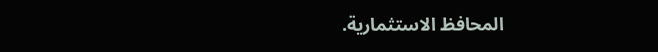المحافظ الاستثمارية.